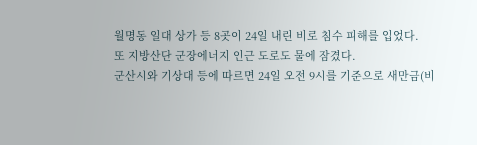월명동 일대 상가 등 8곳이 24일 내린 비로 침수 피해를 입었다.
또 지방산단 군장에너지 인근 도로도 물에 잠겼다.
군산시와 기상대 등에 따르면 24일 오전 9시를 기준으로 새만금(비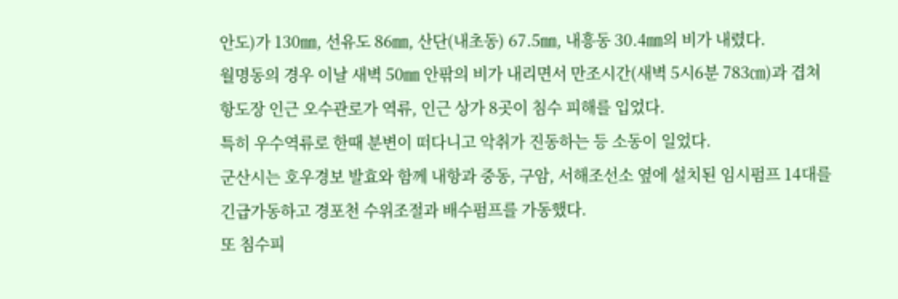안도)가 130㎜, 선유도 86㎜, 산단(내초동) 67.5㎜, 내흥동 30.4㎜의 비가 내렸다.
월명동의 경우 이날 새벽 50㎜ 안팎의 비가 내리면서 만조시간(새벽 5시6분 783㎝)과 겹쳐 항도장 인근 오수관로가 역류, 인근 상가 8곳이 침수 피해를 입었다.
특히 우수역류로 한때 분변이 떠다니고 악취가 진동하는 등 소동이 일었다.
군산시는 호우경보 발효와 함께 내항과 중동, 구암, 서해조선소 옆에 설치된 임시펌프 14대를 긴급가동하고 경포천 수위조절과 배수펌프를 가동했다.
또 침수피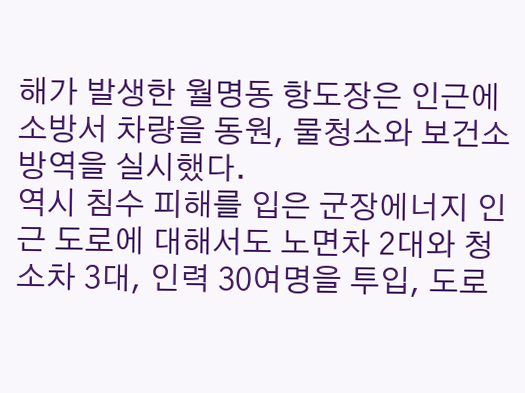해가 발생한 월명동 항도장은 인근에 소방서 차량을 동원, 물청소와 보건소 방역을 실시했다.
역시 침수 피해를 입은 군장에너지 인근 도로에 대해서도 노면차 2대와 청소차 3대, 인력 30여명을 투입, 도로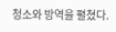청소와 방역을 펼쳤다.